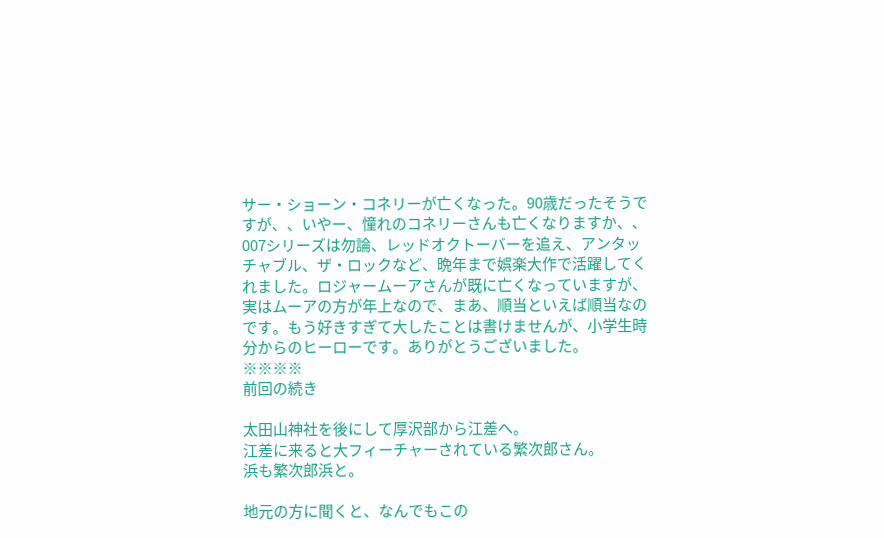サー・ショーン・コネリーが亡くなった。90歳だったそうですが、、いやー、憧れのコネリーさんも亡くなりますか、、007シリーズは勿論、レッドオクトーバーを追え、アンタッチャブル、ザ・ロックなど、晩年まで娯楽大作で活躍してくれました。ロジャームーアさんが既に亡くなっていますが、実はムーアの方が年上なので、まあ、順当といえば順当なのです。もう好きすぎて大したことは書けませんが、小学生時分からのヒーローです。ありがとうございました。
※※※※
前回の続き

太田山神社を後にして厚沢部から江差へ。
江差に来ると大フィーチャーされている繁次郎さん。
浜も繁次郎浜と。

地元の方に聞くと、なんでもこの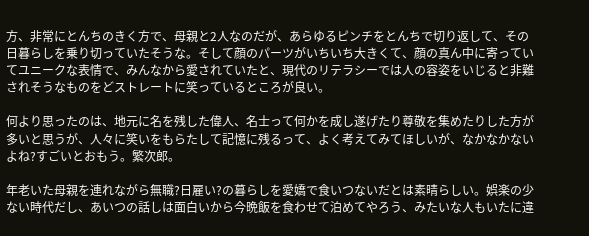方、非常にとんちのきく方で、母親と2人なのだが、あらゆるピンチをとんちで切り返して、その日暮らしを乗り切っていたそうな。そして顔のパーツがいちいち大きくて、顔の真ん中に寄っていてユニークな表情で、みんなから愛されていたと、現代のリテラシーでは人の容姿をいじると非難されそうなものをどストレートに笑っているところが良い。

何より思ったのは、地元に名を残した偉人、名士って何かを成し遂げたり尊敬を集めたりした方が多いと思うが、人々に笑いをもらたして記憶に残るって、よく考えてみてほしいが、なかなかないよね?すごいとおもう。繁次郎。

年老いた母親を連れながら無職?日雇い?の暮らしを愛嬌で食いつないだとは素晴らしい。娯楽の少ない時代だし、あいつの話しは面白いから今晩飯を食わせて泊めてやろう、みたいな人もいたに違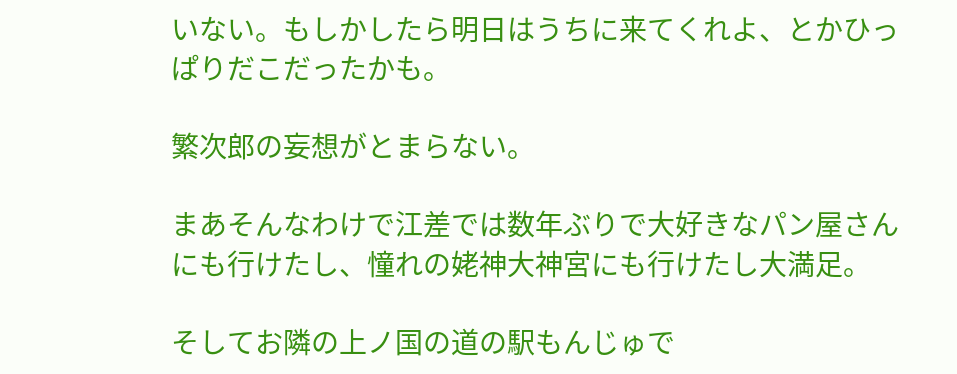いない。もしかしたら明日はうちに来てくれよ、とかひっぱりだこだったかも。

繁次郎の妄想がとまらない。

まあそんなわけで江差では数年ぶりで大好きなパン屋さんにも行けたし、憧れの姥神大神宮にも行けたし大満足。

そしてお隣の上ノ国の道の駅もんじゅで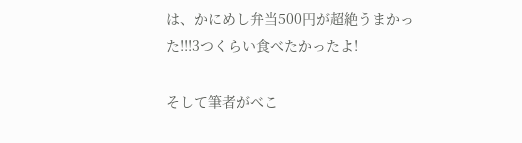は、かにめし弁当500円が超絶うまかった!!!3つくらい食べたかったよ!

そして筆者がべこ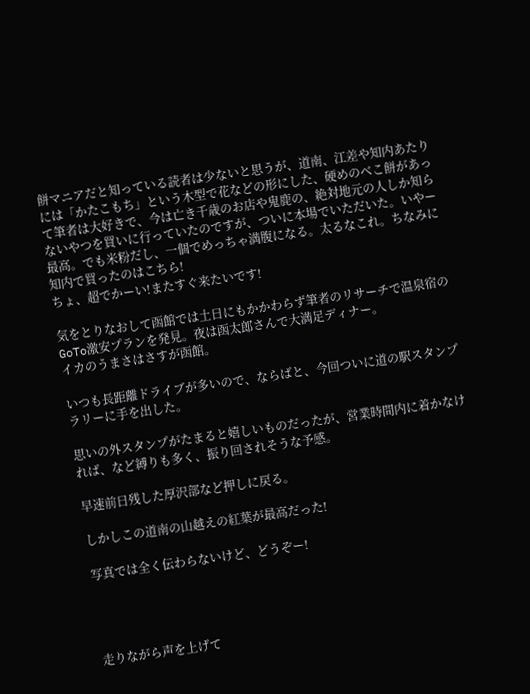餅マニアだと知っている読者は少ないと思うが、道南、江差や知内あたりには「かたこもち」という木型で花などの形にした、硬めのべこ餅があって筆者は大好きで、今は亡き千歳のお店や鬼鹿の、絶対地元の人しか知らないやつを買いに行っていたのですが、ついに本場でいただいた。いやー最高。でも米粉だし、一個でめっちゃ満腹になる。太るなこれ。ちなみに知内で買ったのはこちら!
ちょ、超でかーい!またすぐ来たいです!

気をとりなおして函館では土日にもかかわらず筆者のリサーチで温泉宿のGoTo激安プランを発見。夜は函太郎さんで大満足ディナー。
イカのうまさはさすが函館。

いつも長距離ドライブが多いので、ならばと、今回ついに道の駅スタンプラリーに手を出した。

思いの外スタンプがたまると嬉しいものだったが、営業時間内に着かなければ、など縛りも多く、振り回されそうな予感。

早速前日残した厚沢部など押しに戻る。

しかしこの道南の山越えの紅葉が最高だった!

写真では全く伝わらないけど、どうぞー!




走りながら声を上げて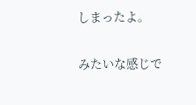しまったよ。

みたいな感じで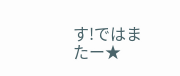す!ではまたー★